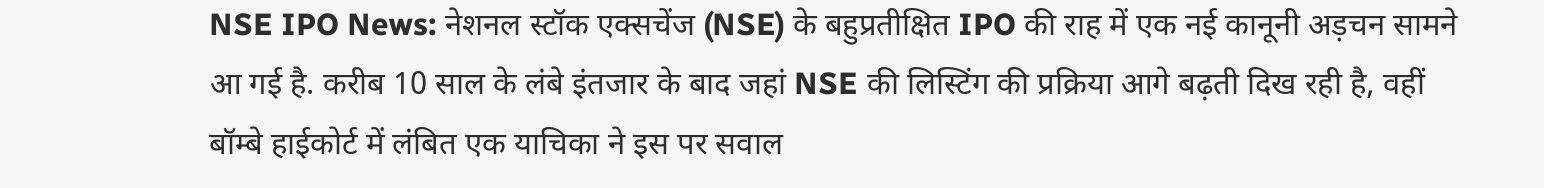NSE IPO News: नेशनल स्टॉक एक्सचेंज (NSE) के बहुप्रतीक्षित IPO की राह में एक नई कानूनी अड़चन सामने आ गई है. करीब 10 साल के लंबे इंतजार के बाद जहां NSE की लिस्टिंग की प्रक्रिया आगे बढ़ती दिख रही है, वहीं बॉम्बे हाईकोर्ट में लंबित एक याचिका ने इस पर सवाल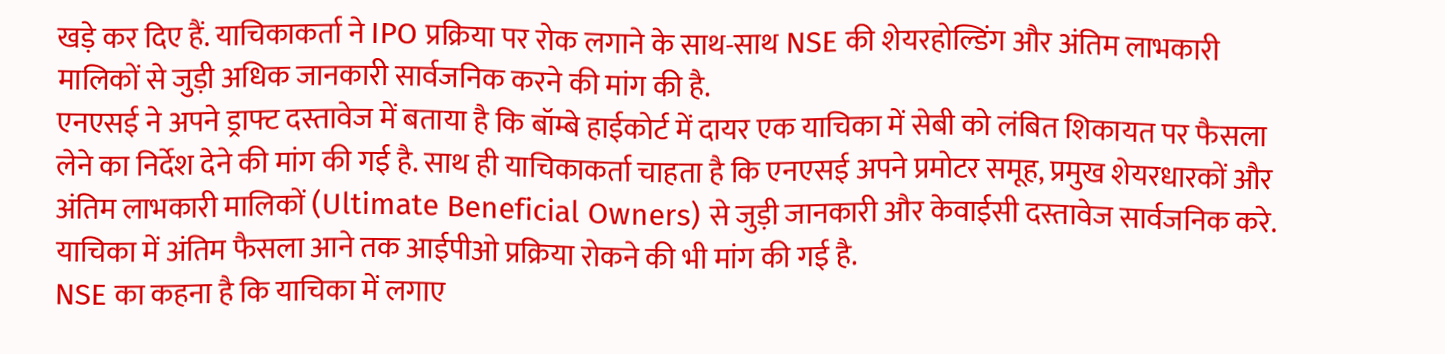खड़े कर दिए हैं. याचिकाकर्ता ने IPO प्रक्रिया पर रोक लगाने के साथ-साथ NSE की शेयरहोल्डिंग और अंतिम लाभकारी मालिकों से जुड़ी अधिक जानकारी सार्वजनिक करने की मांग की है.
एनएसई ने अपने ड्राफ्ट दस्तावेज में बताया है कि बॉम्बे हाईकोर्ट में दायर एक याचिका में सेबी को लंबित शिकायत पर फैसला लेने का निर्देश देने की मांग की गई है. साथ ही याचिकाकर्ता चाहता है कि एनएसई अपने प्रमोटर समूह, प्रमुख शेयरधारकों और अंतिम लाभकारी मालिकों (Ultimate Beneficial Owners) से जुड़ी जानकारी और केवाईसी दस्तावेज सार्वजनिक करे. याचिका में अंतिम फैसला आने तक आईपीओ प्रक्रिया रोकने की भी मांग की गई है.
NSE का कहना है कि याचिका में लगाए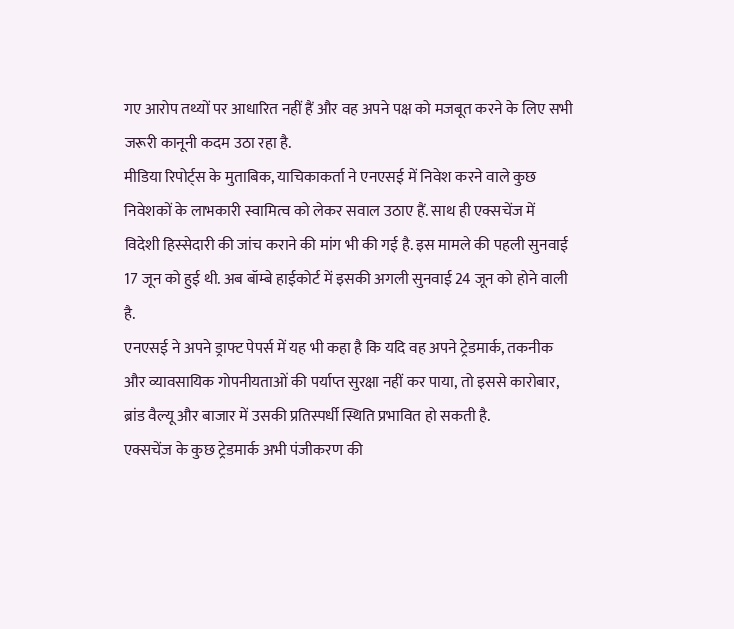गए आरोप तथ्यों पर आधारित नहीं हैं और वह अपने पक्ष को मजबूत करने के लिए सभी जरूरी कानूनी कदम उठा रहा है.
मीडिया रिपोर्ट्स के मुताबिक, याचिकाकर्ता ने एनएसई में निवेश करने वाले कुछ निवेशकों के लाभकारी स्वामित्व को लेकर सवाल उठाए हैं. साथ ही एक्सचेंज में विदेशी हिस्सेदारी की जांच कराने की मांग भी की गई है. इस मामले की पहली सुनवाई 17 जून को हुई थी. अब बॉम्बे हाईकोर्ट में इसकी अगली सुनवाई 24 जून को होने वाली है.
एनएसई ने अपने ड्राफ्ट पेपर्स में यह भी कहा है कि यदि वह अपने ट्रेडमार्क, तकनीक और व्यावसायिक गोपनीयताओं की पर्याप्त सुरक्षा नहीं कर पाया, तो इससे कारोबार, ब्रांड वैल्यू और बाजार में उसकी प्रतिस्पर्धी स्थिति प्रभावित हो सकती है.
एक्सचेंज के कुछ ट्रेडमार्क अभी पंजीकरण की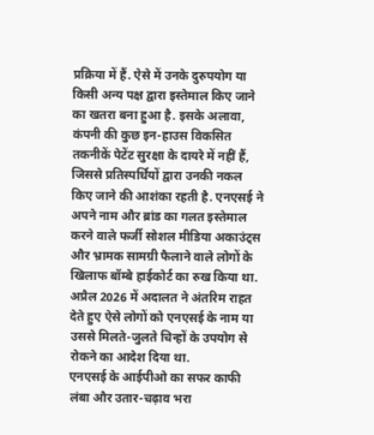प्रक्रिया में हैं. ऐसे में उनके दुरुपयोग या किसी अन्य पक्ष द्वारा इस्तेमाल किए जाने का खतरा बना हुआ है. इसके अलावा, कंपनी की कुछ इन-हाउस विकसित तकनीकें पेटेंट सुरक्षा के दायरे में नहीं हैं, जिससे प्रतिस्पर्धियों द्वारा उनकी नकल किए जाने की आशंका रहती है. एनएसई ने अपने नाम और ब्रांड का गलत इस्तेमाल करने वाले फर्जी सोशल मीडिया अकाउंट्स और भ्रामक सामग्री फैलाने वाले लोगों के खिलाफ बॉम्बे हाईकोर्ट का रुख किया था. अप्रैल 2026 में अदालत ने अंतरिम राहत देते हुए ऐसे लोगों को एनएसई के नाम या उससे मिलते-जुलते चिन्हों के उपयोग से रोकने का आदेश दिया था.
एनएसई के आईपीओ का सफर काफी लंबा और उतार-चढ़ाव भरा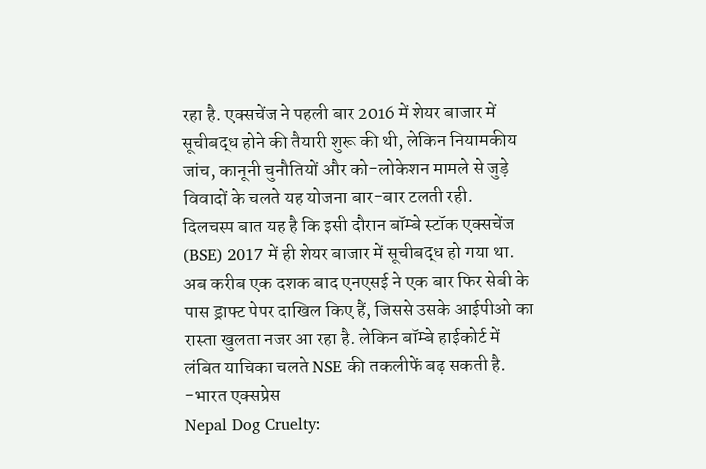रहा है. एक्सचेंज ने पहली बार 2016 में शेयर बाजार में सूचीबद्ध होने की तैयारी शुरू की थी, लेकिन नियामकीय जांच, कानूनी चुनौतियों और को-लोकेशन मामले से जुड़े विवादों के चलते यह योजना बार-बार टलती रही.
दिलचस्प बात यह है कि इसी दौरान बॉम्बे स्टॉक एक्सचेंज (BSE) 2017 में ही शेयर बाजार में सूचीबद्ध हो गया था. अब करीब एक दशक बाद एनएसई ने एक बार फिर सेबी के पास ड्राफ्ट पेपर दाखिल किए हैं, जिससे उसके आईपीओ का रास्ता खुलता नजर आ रहा है. लेकिन बॉम्बे हाईकोर्ट में लंबित याचिका चलते NSE की तकलीफें बढ़ सकती है.
-भारत एक्सप्रेस
Nepal Dog Cruelty: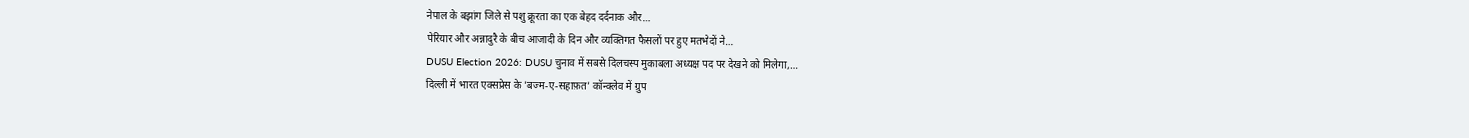नेपाल के बझांग जिले से पशु क्रूरता का एक बेहद दर्दनाक और…
पेरियार और अन्नादुरै के बीच आजादी के दिन और व्यक्तिगत फैसलों पर हुए मतभेदों ने…
DUSU Election 2026: DUSU चुनाव में सबसे दिलचस्प मुकाबला अध्यक्ष पद पर देखने को मिलेगा,…
दिल्ली में भारत एक्सप्रेस के 'बज्म-ए-सहाफ़त' कॉन्क्लेव में ग्रुप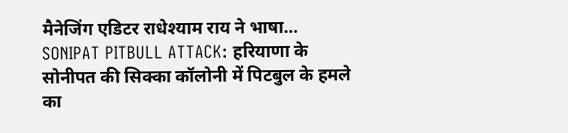मैनेजिंग एडिटर राधेश्याम राय ने भाषा…
SONIPAT PITBULL ATTACK: हरियाणा के सोनीपत की सिक्का कॉलोनी में पिटबुल के हमले का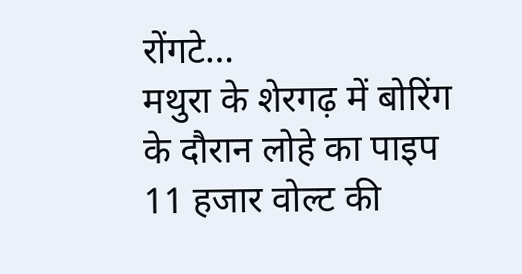रोंगटे…
मथुरा के शेरगढ़ में बोरिंग के दौरान लोहे का पाइप 11 हजार वोल्ट की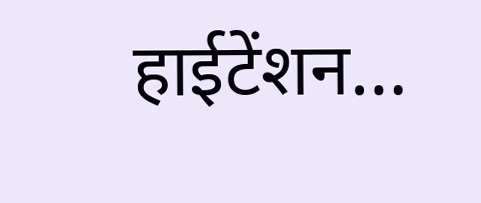हाईटेंशन…